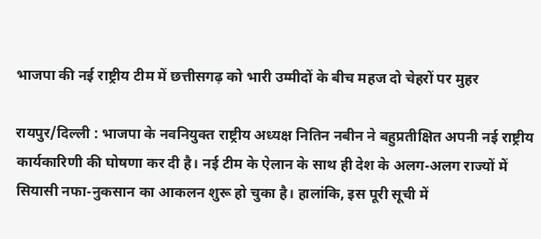भाजपा की नई राष्ट्रीय टीम में छत्तीसगढ़ को भारी उम्मीदों के बीच महज दो चेहरों पर मुहर

रायपुर/दिल्ली : भाजपा के नवनियुक्त राष्ट्रीय अध्यक्ष नितिन नबीन ने बहुप्रतीक्षित अपनी नई राष्ट्रीय कार्यकारिणी की घोषणा कर दी है। नई टीम के ऐलान के साथ ही देश के अलग-अलग राज्यों में सियासी नफा-नुकसान का आकलन शुरू हो चुका है। हालांकि, इस पूरी सूची में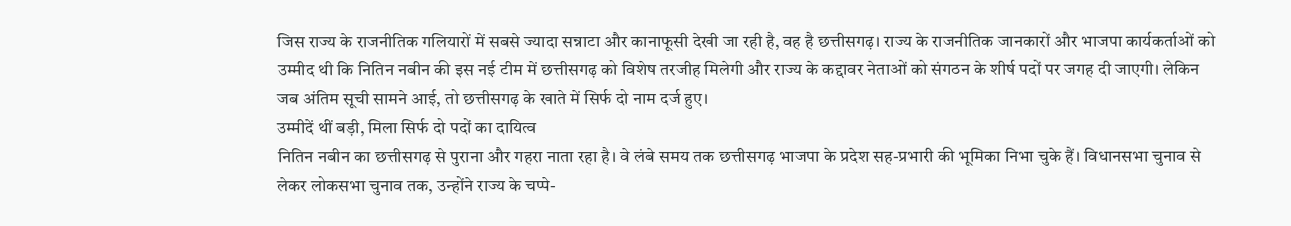जिस राज्य के राजनीतिक गलियारों में सबसे ज्यादा सन्नाटा और कानाफूसी देखी जा रही है, वह है छत्तीसगढ़। राज्य के राजनीतिक जानकारों और भाजपा कार्यकर्ताओं को उम्मीद थी कि नितिन नबीन की इस नई टीम में छत्तीसगढ़ को विशेष तरजीह मिलेगी और राज्य के कद्दावर नेताओं को संगठन के शीर्ष पदों पर जगह दी जाएगी। लेकिन जब अंतिम सूची सामने आई, तो छत्तीसगढ़ के खाते में सिर्फ दो नाम दर्ज हुए।
उम्मीदें थीं बड़ी, मिला सिर्फ दो पदों का दायित्व
नितिन नबीन का छत्तीसगढ़ से पुराना और गहरा नाता रहा है। वे लंबे समय तक छत्तीसगढ़ भाजपा के प्रदेश सह-प्रभारी की भूमिका निभा चुके हैं। विधानसभा चुनाव से लेकर लोकसभा चुनाव तक, उन्होंने राज्य के चप्पे-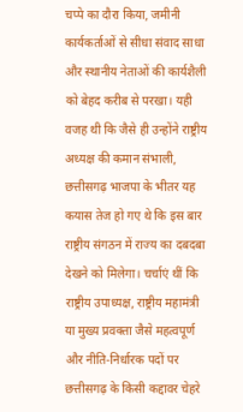चप्पे का दौरा किया, जमीनी कार्यकर्ताओं से सीधा संवाद साधा और स्थानीय नेताओं की कार्यशैली को बेहद करीब से परखा। यही वजह थी कि जैसे ही उन्होंने राष्ट्रीय अध्यक्ष की कमान संभाली, छत्तीसगढ़ भाजपा के भीतर यह कयास तेज हो गए थे कि इस बार राष्ट्रीय संगठन में राज्य का दबदबा देखने को मिलेगा। चर्चाएं थीं कि राष्ट्रीय उपाध्यक्ष, राष्ट्रीय महामंत्री या मुख्य प्रवक्ता जैसे महत्वपूर्ण और नीति-निर्धारक पदों पर छत्तीसगढ़ के किसी कद्दावर चेहरे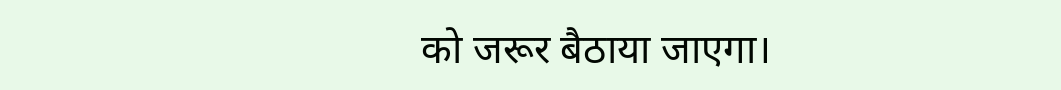को जरूर बैठाया जाएगा।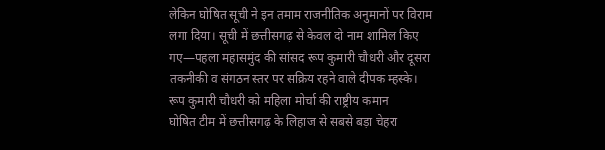लेकिन घोषित सूची ने इन तमाम राजनीतिक अनुमानों पर विराम लगा दिया। सूची में छत्तीसगढ़ से केवल दो नाम शामिल किए गए—पहला महासमुंद की सांसद रूप कुमारी चौधरी और दूसरा तकनीकी व संगठन स्तर पर सक्रिय रहने वाले दीपक म्हस्के।
रूप कुमारी चौधरी को महिला मोर्चा की राष्ट्रीय कमान
घोषित टीम में छत्तीसगढ़ के लिहाज से सबसे बड़ा चेहरा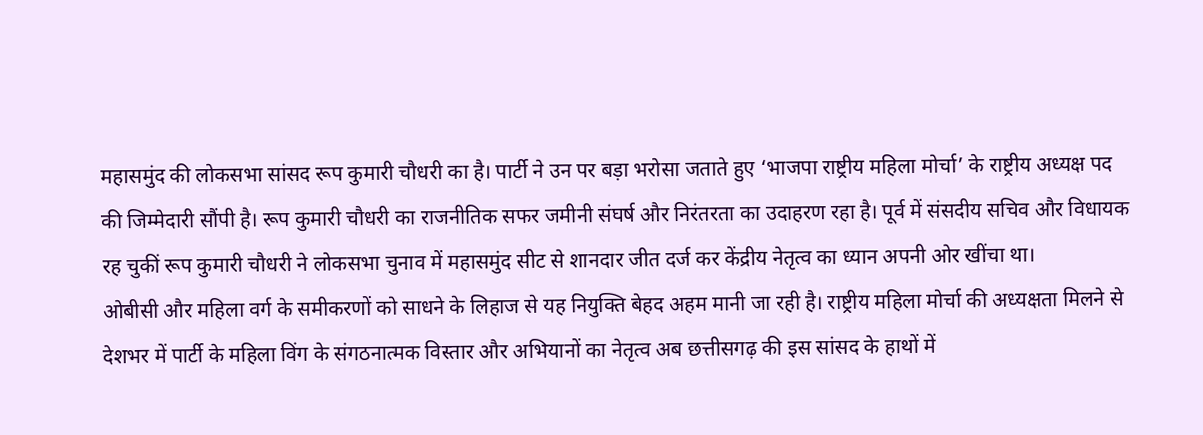महासमुंद की लोकसभा सांसद रूप कुमारी चौधरी का है। पार्टी ने उन पर बड़ा भरोसा जताते हुए ‘भाजपा राष्ट्रीय महिला मोर्चा’ के राष्ट्रीय अध्यक्ष पद की जिम्मेदारी सौंपी है। रूप कुमारी चौधरी का राजनीतिक सफर जमीनी संघर्ष और निरंतरता का उदाहरण रहा है। पूर्व में संसदीय सचिव और विधायक रह चुकीं रूप कुमारी चौधरी ने लोकसभा चुनाव में महासमुंद सीट से शानदार जीत दर्ज कर केंद्रीय नेतृत्व का ध्यान अपनी ओर खींचा था।
ओबीसी और महिला वर्ग के समीकरणों को साधने के लिहाज से यह नियुक्ति बेहद अहम मानी जा रही है। राष्ट्रीय महिला मोर्चा की अध्यक्षता मिलने से देशभर में पार्टी के महिला विंग के संगठनात्मक विस्तार और अभियानों का नेतृत्व अब छत्तीसगढ़ की इस सांसद के हाथों में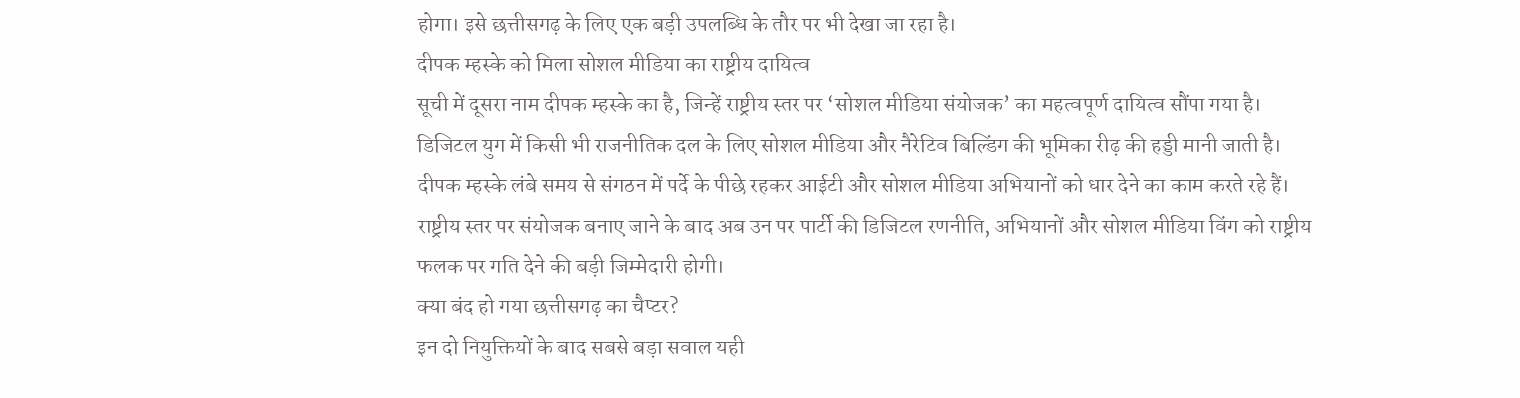होगा। इसे छत्तीसगढ़ के लिए एक बड़ी उपलब्धि के तौर पर भी देखा जा रहा है।
दीपक म्हस्के को मिला सोशल मीडिया का राष्ट्रीय दायित्व
सूची में दूसरा नाम दीपक म्हस्के का है, जिन्हें राष्ट्रीय स्तर पर ‘सोशल मीडिया संयोजक’ का महत्वपूर्ण दायित्व सौंपा गया है। डिजिटल युग में किसी भी राजनीतिक दल के लिए सोशल मीडिया और नैरेटिव बिल्डिंग की भूमिका रीढ़ की हड्डी मानी जाती है। दीपक म्हस्के लंबे समय से संगठन में पर्दे के पीछे रहकर आईटी और सोशल मीडिया अभियानों को धार देने का काम करते रहे हैं। राष्ट्रीय स्तर पर संयोजक बनाए जाने के बाद अब उन पर पार्टी की डिजिटल रणनीति, अभियानों और सोशल मीडिया विंग को राष्ट्रीय फलक पर गति देने की बड़ी जिम्मेदारी होगी।
क्या बंद हो गया छत्तीसगढ़ का चैप्टर?
इन दो नियुक्तियों के बाद सबसे बड़ा सवाल यही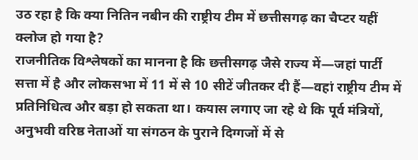उठ रहा है कि क्या नितिन नबीन की राष्ट्रीय टीम में छत्तीसगढ़ का चैप्टर यहीं क्लोज हो गया है?
राजनीतिक विश्लेषकों का मानना है कि छत्तीसगढ़ जैसे राज्य में—जहां पार्टी सत्ता में है और लोकसभा में 11 में से 10 सीटें जीतकर दी हैं—वहां राष्ट्रीय टीम में प्रतिनिधित्व और बड़ा हो सकता था। कयास लगाए जा रहे थे कि पूर्व मंत्रियों, अनुभवी वरिष्ठ नेताओं या संगठन के पुराने दिग्गजों में से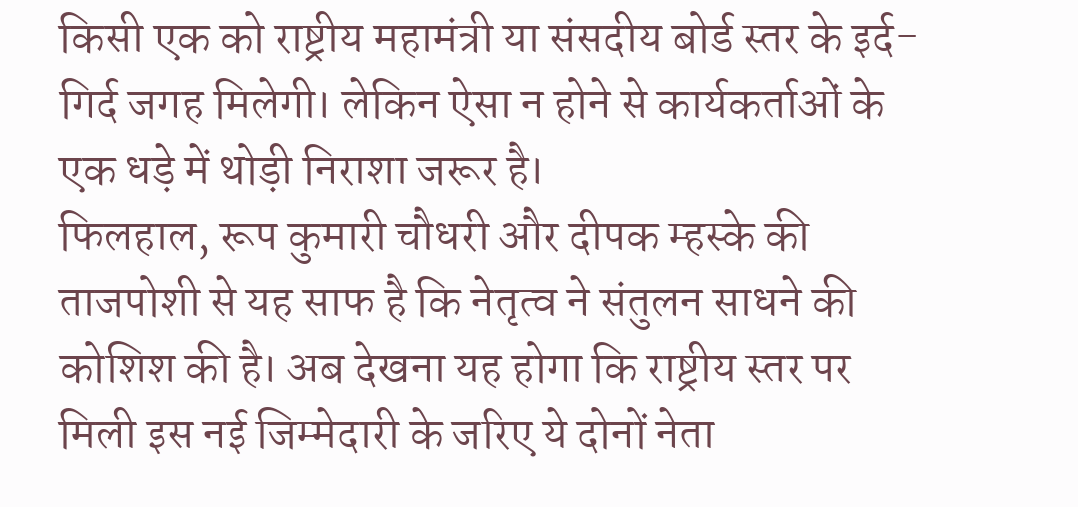किसी एक को राष्ट्रीय महामंत्री या संसदीय बोर्ड स्तर के इर्द-गिर्द जगह मिलेगी। लेकिन ऐसा न होने से कार्यकर्ताओं के एक धड़े में थोड़ी निराशा जरूर है।
फिलहाल, रूप कुमारी चौधरी और दीपक म्हस्के की ताजपोशी से यह साफ है कि नेतृत्व ने संतुलन साधने की कोशिश की है। अब देखना यह होगा कि राष्ट्रीय स्तर पर मिली इस नई जिम्मेदारी के जरिए ये दोनों नेता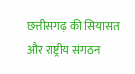छत्तीसगढ़ की सियासत और राष्ट्रीय संगठन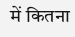में कितना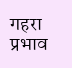गहरा प्रभाव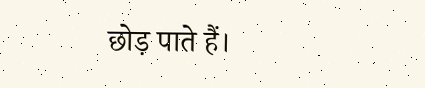छोड़ पाते हैं।